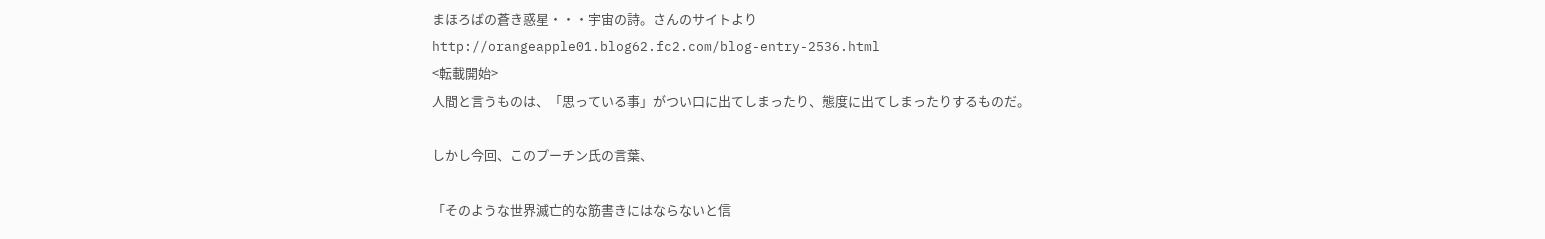まほろばの蒼き惑星・・・宇宙の詩。さんのサイトより
http://orangeapple01.blog62.fc2.com/blog-entry-2536.html
<転載開始>
人間と言うものは、「思っている事」がつい口に出てしまったり、態度に出てしまったりするものだ。

しかし今回、このプーチン氏の言葉、

「そのような世界滅亡的な筋書きにはならないと信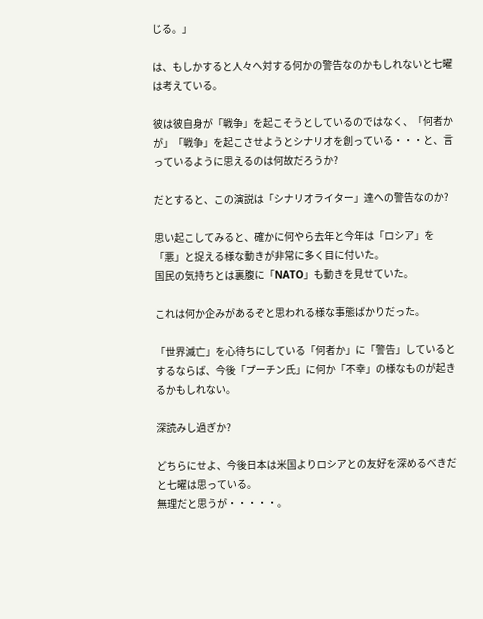じる。」

は、もしかすると人々へ対する何かの警告なのかもしれないと七曜は考えている。

彼は彼自身が「戦争」を起こそうとしているのではなく、「何者かが」「戦争」を起こさせようとシナリオを創っている・・・と、言っているように思えるのは何故だろうか?

だとすると、この演説は「シナリオライター」達への警告なのか?

思い起こしてみると、確かに何やら去年と今年は「ロシア」を「悪」と捉える様な動きが非常に多く目に付いた。
国民の気持ちとは裏腹に「NATO」も動きを見せていた。

これは何か企みがあるぞと思われる様な事態ばかりだった。

「世界滅亡」を心待ちにしている「何者か」に「警告」しているとするならば、今後「プーチン氏」に何か「不幸」の様なものが起きるかもしれない。

深読みし過ぎか?

どちらにせよ、今後日本は米国よりロシアとの友好を深めるべきだと七曜は思っている。
無理だと思うが・・・・・。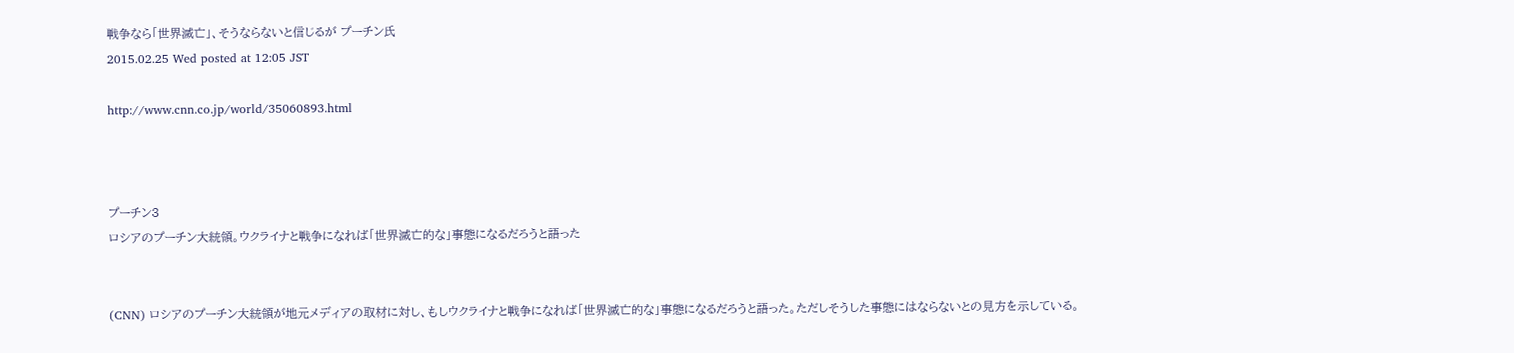戦争なら「世界滅亡」、そうならないと信じるが プーチン氏
2015.02.25 Wed posted at 12:05 JST

http://www.cnn.co.jp/world/35060893.html



プーチン3
ロシアのプーチン大統領。ウクライナと戦争になれば「世界滅亡的な」事態になるだろうと語った


(CNN) ロシアのプーチン大統領が地元メディアの取材に対し、もしウクライナと戦争になれば「世界滅亡的な」事態になるだろうと語った。ただしそうした事態にはならないとの見方を示している。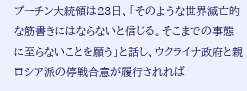プーチン大統領は23日、「そのような世界滅亡的な筋書きにはならないと信じる。そこまでの事態に至らないことを願う」と話し、ウクライナ政府と親ロシア派の停戦合意が履行されれば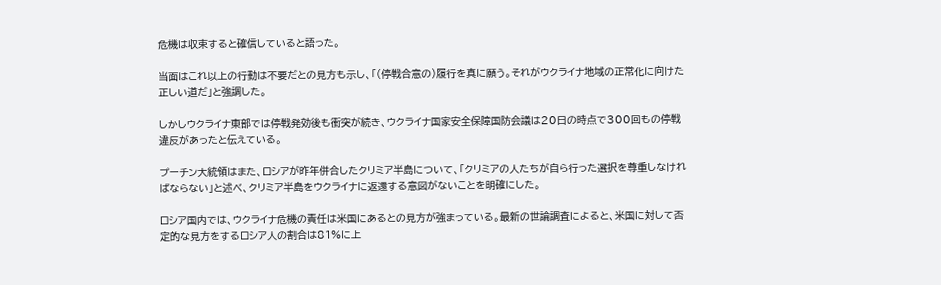危機は収束すると確信していると語った。

当面はこれ以上の行動は不要だとの見方も示し、「(停戦合意の)履行を真に願う。それがウクライナ地域の正常化に向けた正しい道だ」と強調した。

しかしウクライナ東部では停戦発効後も衝突が続き、ウクライナ国家安全保障国防会議は20日の時点で300回もの停戦違反があったと伝えている。

プーチン大統領はまた、ロシアが昨年併合したクリミア半島について、「クリミアの人たちが自ら行った選択を尊重しなければならない」と述べ、クリミア半島をウクライナに返還する意図がないことを明確にした。

ロシア国内では、ウクライナ危機の責任は米国にあるとの見方が強まっている。最新の世論調査によると、米国に対して否定的な見方をするロシア人の割合は81%に上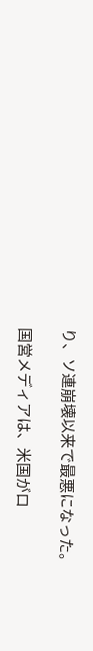り、ソ連崩壊以来で最悪になった。

国営メディアは、米国がロ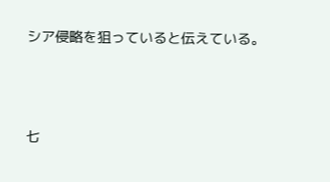シア侵略を狙っていると伝えている。




七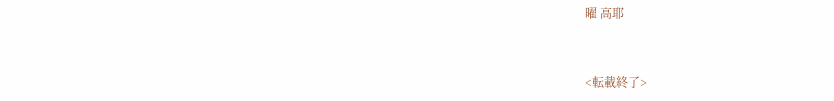曜 高耶


<転載終了>